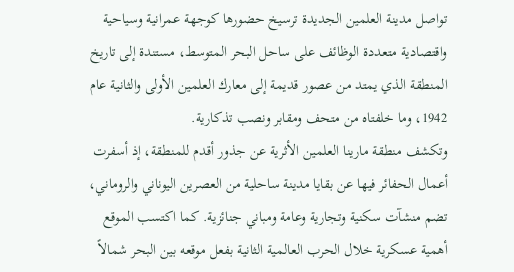تواصل مدينة العلمين الجديدة ترسيخ حضورها كوجهة عمرانية وسياحية واقتصادية متعددة الوظائف على ساحل البحر المتوسط، مستندة إلى تاريخ المنطقة الذي يمتد من عصور قديمة إلى معارك العلمين الأولى والثانية عام 1942، وما خلفتاه من متحف ومقابر ونصب تذكارية.
وتكشف منطقة مارينا العلمين الأثرية عن جذور أقدم للمنطقة، إذ أسفرت أعمال الحفائر فيها عن بقايا مدينة ساحلية من العصرين اليوناني والروماني، تضم منشآت سكنية وتجارية وعامة ومباني جنائزية. كما اكتسب الموقع أهمية عسكرية خلال الحرب العالمية الثانية بفعل موقعه بين البحر شمالاً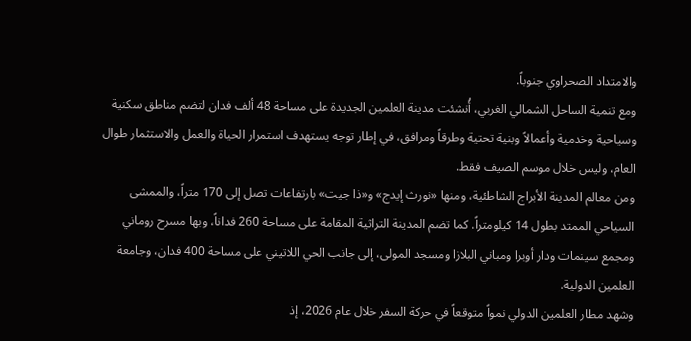والامتداد الصحراوي جنوباً.
ومع تنمية الساحل الشمالي الغربي، أُنشئت مدينة العلمين الجديدة على مساحة 48 ألف فدان لتضم مناطق سكنية وسياحية وخدمية وأعمالاً وبنية تحتية وطرقاً ومرافق، في إطار توجه يستهدف استمرار الحياة والعمل والاستثمار طوال العام، وليس خلال موسم الصيف فقط.
ومن معالم المدينة الأبراج الشاطئية، ومنها «نورث إيدج» و«ذا جيت» بارتفاعات تصل إلى 170 متراً، والممشى السياحي الممتد بطول 14 كيلومتراً. كما تضم المدينة التراثية المقامة على مساحة 260 فداناً، وبها مسرح روماني ومجمع سينمات ودار أوبرا ومباني البلازا ومسجد المولى، إلى جانب الحي اللاتيني على مساحة 400 فدان، وجامعة العلمين الدولية.
وشهد مطار العلمين الدولي نمواً متوقعاً في حركة السفر خلال عام 2026، إذ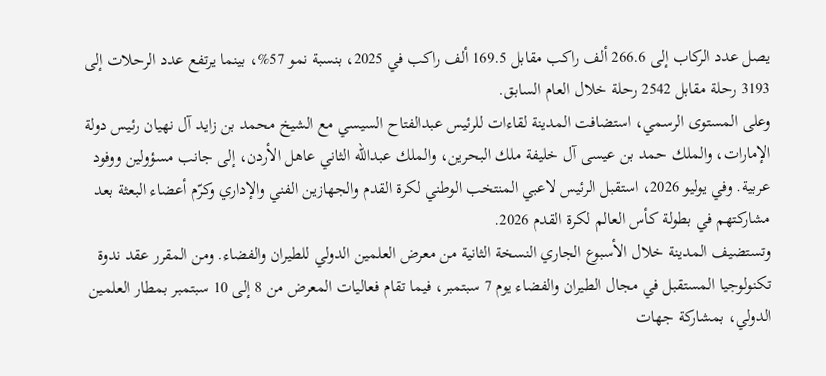يصل عدد الركاب إلى 266.6 ألف راكب مقابل 169.5 ألف راكب في 2025، بنسبة نمو 57%، بينما يرتفع عدد الرحلات إلى 3193 رحلة مقابل 2542 رحلة خلال العام السابق.
وعلى المستوى الرسمي، استضافت المدينة لقاءات للرئيس عبدالفتاح السيسي مع الشيخ محمد بن زايد آل نهيان رئيس دولة الإمارات، والملك حمد بن عيسى آل خليفة ملك البحرين، والملك عبدالله الثاني عاهل الأردن، إلى جانب مسؤولين ووفود عربية. وفي يوليو 2026، استقبل الرئيس لاعبي المنتخب الوطني لكرة القدم والجهازين الفني والإداري وكرّم أعضاء البعثة بعد مشاركتهم في بطولة كأس العالم لكرة القدم 2026.
وتستضيف المدينة خلال الأسبوع الجاري النسخة الثانية من معرض العلمين الدولي للطيران والفضاء. ومن المقرر عقد ندوة تكنولوجيا المستقبل في مجال الطيران والفضاء يوم 7 سبتمبر، فيما تقام فعاليات المعرض من 8 إلى 10 سبتمبر بمطار العلمين الدولي، بمشاركة جهات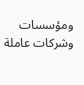ومؤسسات وشركات عاملة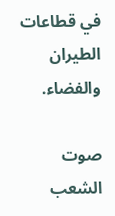في قطاعات الطيران والفضاء.

صوت الشعب